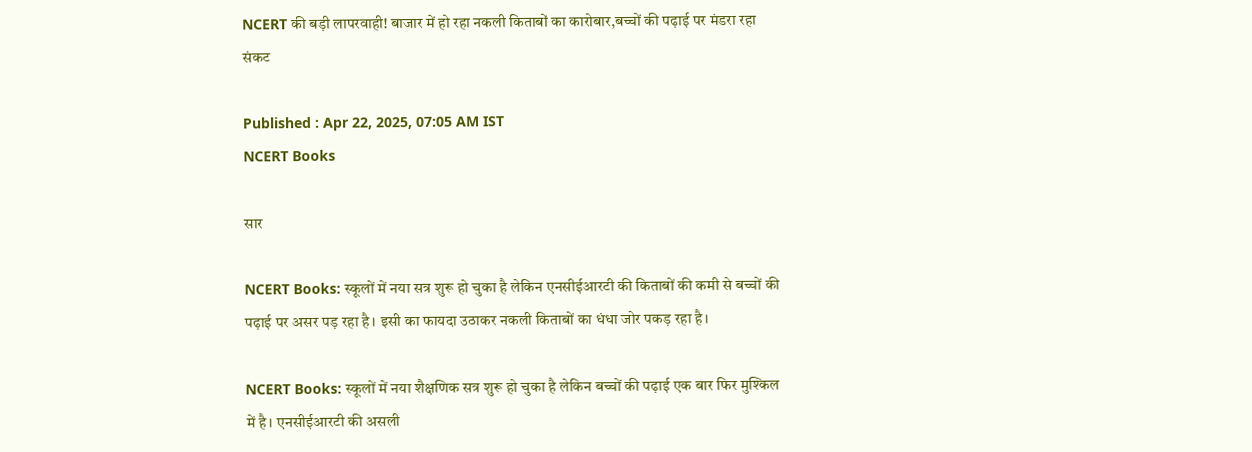NCERT की बड़ी लापरवाही! बाजार में हो रहा नकली किताबों का कारोबार,बच्चों की पढ़ाई पर मंडरा रहा संकट

Published : Apr 22, 2025, 07:05 AM IST
NCERT Books

सार

NCERT Books: स्कूलों में नया सत्र शुरू हो चुका है लेकिन एनसीईआरटी की किताबों की कमी से बच्चों की पढ़ाई पर असर पड़ रहा है। इसी का फायदा उठाकर नकली किताबों का धंधा जोर पकड़ रहा है।

NCERT Books: स्कूलों में नया शैक्षणिक सत्र शुरू हो चुका है लेकिन बच्चों की पढ़ाई एक बार फिर मुश्किल में है। एनसीईआरटी की असली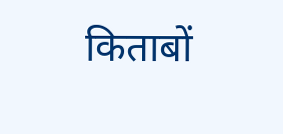किताबों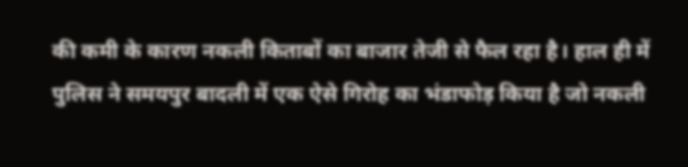की कमी के कारण नकली किताबों का बाजार तेजी से फैल रहा है। हाल ही में पुलिस ने समयपुर बादली में एक ऐसे गिरोह का भंडाफोड़ किया है जो नकली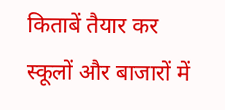किताबें तैयार कर स्कूलों और बाजारों में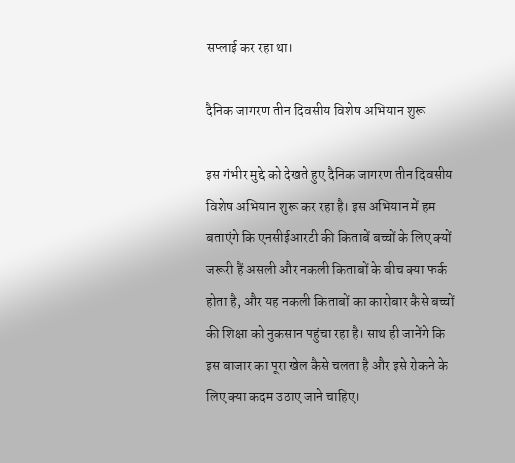सप्लाई कर रहा था।

दैनिक जागरण तीन दिवसीय विशेष अभियान शुरू

इस गंभीर मुद्दे को देखते हुए दैनिक जागरण तीन दिवसीय विशेष अभियान शुरू कर रहा है। इस अभियान में हम बताएंगे कि एनसीईआरटी की किताबें बच्चों के लिए क्यों जरूरी हैं असली और नकली किताबों के बीच क्या फर्क होता है, और यह नकली किताबों का कारोबार कैसे बच्चों की शिक्षा को नुकसान पहुंचा रहा है। साथ ही जानेंगे कि इस बाजार का पूरा खेल कैसे चलता है और इसे रोकने के लिए क्या कदम उठाए जाने चाहिए।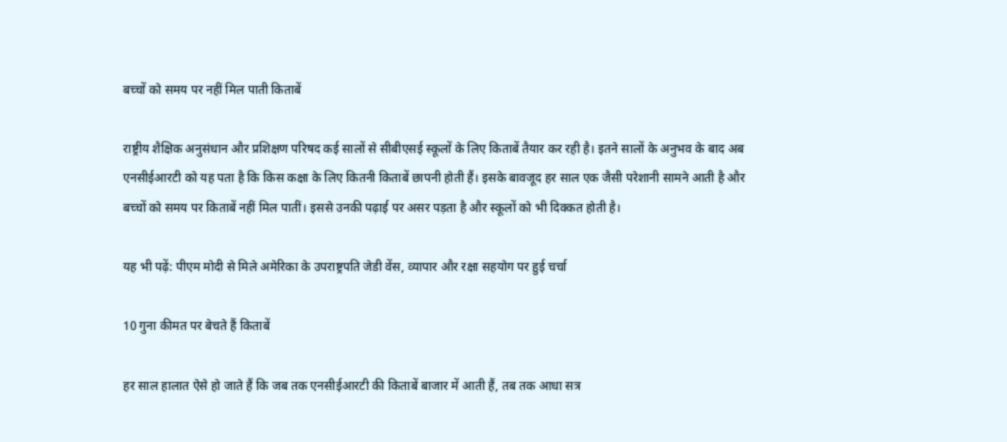बच्चों को समय पर नहीं मिल पाती किताबें

राष्ट्रीय शैक्षिक अनुसंधान और प्रशिक्षण परिषद कई सालों से सीबीएसई स्कूलों के लिए किताबें तैयार कर रही है। इतने सालों के अनुभव के बाद अब एनसीईआरटी को यह पता है कि किस कक्षा के लिए कितनी किताबें छापनी होती हैं। इसके बावजूद हर साल एक जैसी परेशानी सामने आती है और बच्चों को समय पर किताबें नहीं मिल पातीं। इससे उनकी पढ़ाई पर असर पड़ता है और स्कूलों को भी दिक्कत होती है।

यह भी पढ़ें: पीएम मोदी से मिले अमेरिका के उपराष्ट्रपति जेडी वेंस, व्यापार और रक्षा सहयोग पर हुई चर्चा

10 गुना कीमत पर बेचते हैं किताबें

हर साल हालात ऐसे हो जाते हैं कि जब तक एनसीईआरटी की किताबें बाजार में आती हैं, तब तक आधा सत्र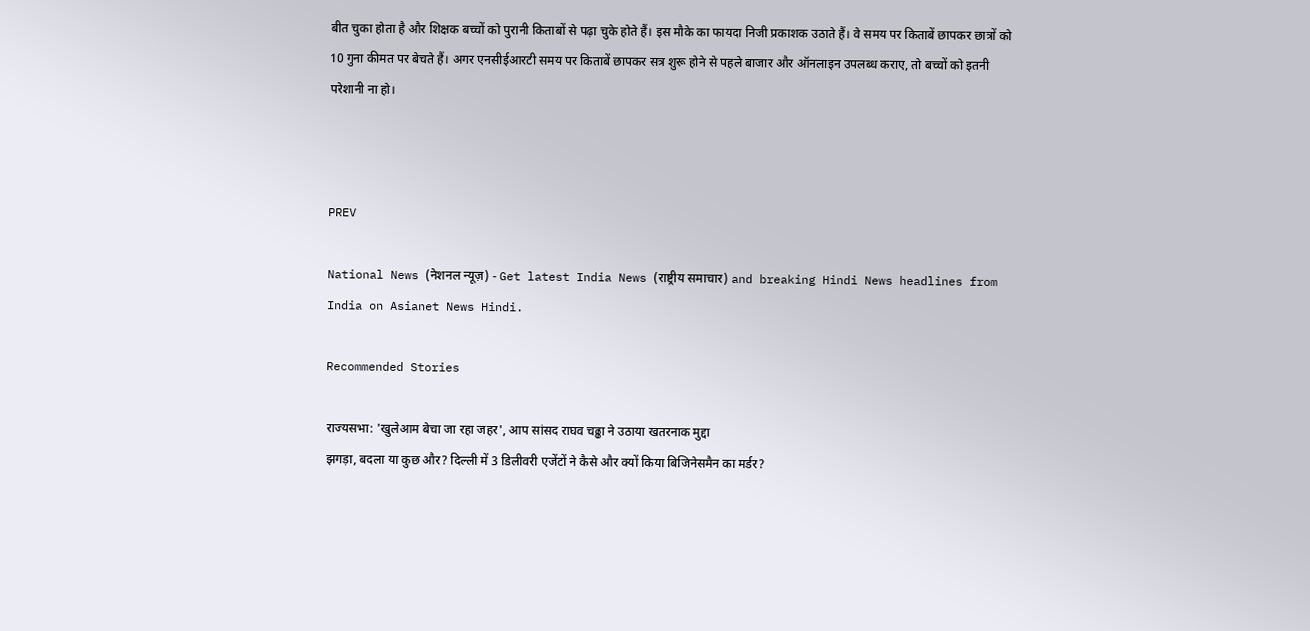बीत चुका होता है और शिक्षक बच्चों को पुरानी किताबों से पढ़ा चुके होते हैं। इस मौके का फायदा निजी प्रकाशक उठाते हैं। वे समय पर किताबें छापकर छात्रों को 10 गुना कीमत पर बेचते हैं। अगर एनसीईआरटी समय पर किताबें छापकर सत्र शुरू होने से पहले बाजार और ऑनलाइन उपलब्ध कराए, तो बच्चों को इतनी परेशानी ना हो।



PREV

National News (नेशनल न्यूज़) - Get latest India News (राष्ट्रीय समाचार) and breaking Hindi News headlines from India on Asianet News Hindi.

Recommended Stories

राज्यसभा: 'खुलेआम बेचा जा रहा जहर', आप सांसद राघव चढ्ढा ने उठाया खतरनाक मुद्दा
झगड़ा, बदला या कुछ और? दिल्ली में 3 डिलीवरी एजेंटों ने कैसे और क्यों किया बिजिनेसमैन का मर्डर?